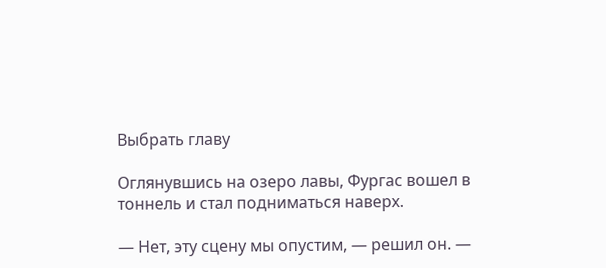Выбрать главу

Оглянувшись на озеро лавы, Фургас вошел в тоннель и стал подниматься наверх.

— Нет, эту сцену мы опустим, — решил он. —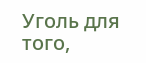Уголь для того,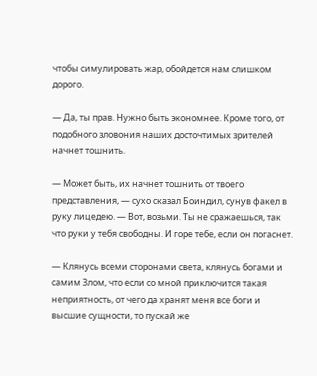чтобы симулировать жар, обойдется нам слишком дорого.

— Да, ты прав. Нужно быть экономнее. Кроме того, от подобного зловония наших досточтимых зрителей начнет тошнить.

— Может быть, их начнет тошнить от твоего представления, — сухо сказал Боиндил, сунув факел в руку лицедею. — Вот, возьми. Ты не сражаешься, так что руки у тебя свободны. И горе тебе, если он погаснет.

— Клянусь всеми сторонами света, клянусь богами и самим Злом, что если со мной приключится такая неприятность, от чего да хранят меня все боги и высшие сущности, то пускай же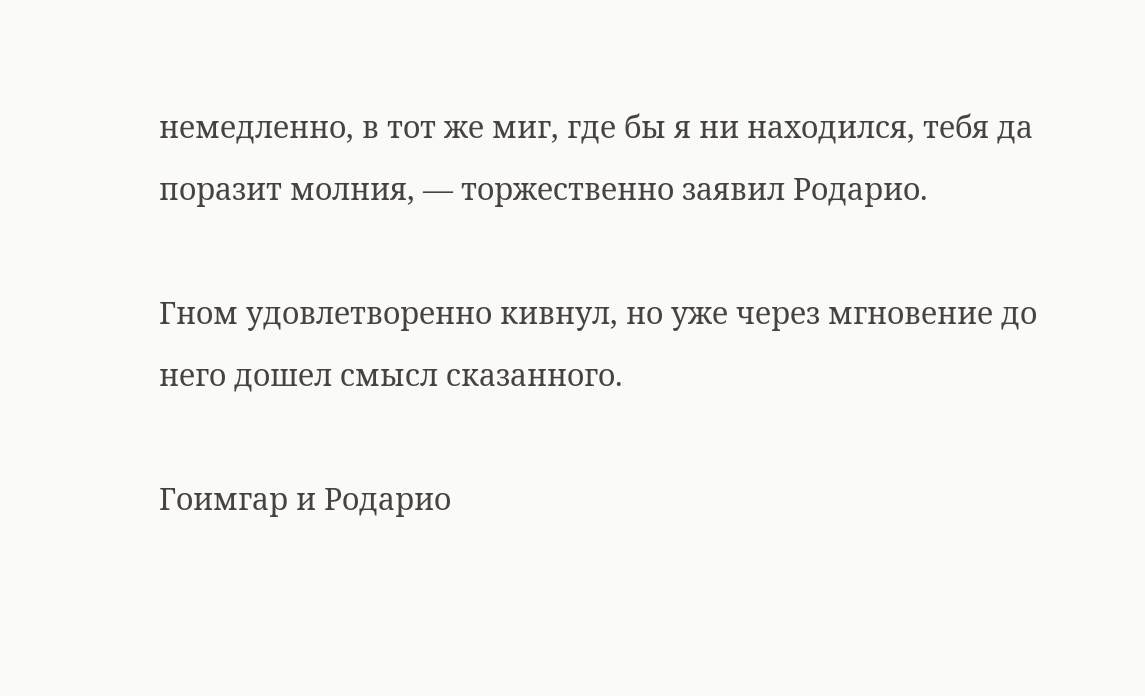немедленно, в тот же миг, где бы я ни находился, тебя да поразит молния, — торжественно заявил Родарио.

Гном удовлетворенно кивнул, но уже через мгновение до него дошел смысл сказанного.

Гоимгар и Родарио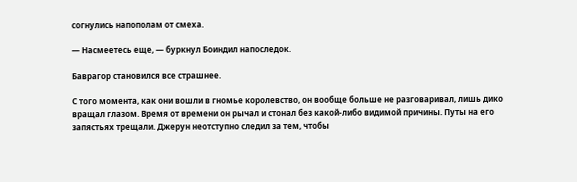согнулись напополам от смеха.

— Насмеетесь еще, — буркнул Боиндил напоследок.

Баврагор становился все страшнее.

С того момента, как они вошли в гномье королевство, он вообще больше не разговаривал, лишь дико вращал глазом. Время от времени он рычал и стонал без какой-либо видимой причины. Путы на его запястьях трещали. Джерун неотступно следил за тем, чтобы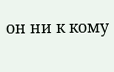он ни к кому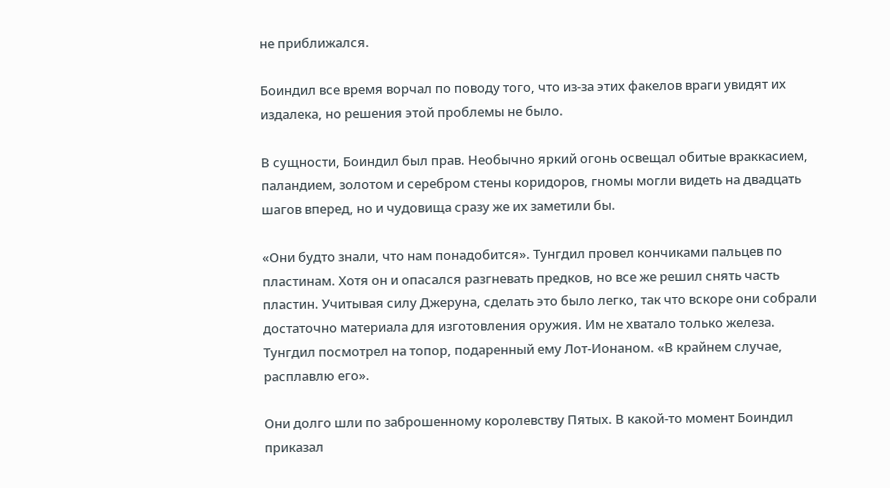не приближался.

Боиндил все время ворчал по поводу того, что из-за этих факелов враги увидят их издалека, но решения этой проблемы не было.

В сущности, Боиндил был прав. Необычно яркий огонь освещал обитые враккасием, паландием, золотом и серебром стены коридоров, гномы могли видеть на двадцать шагов вперед, но и чудовища сразу же их заметили бы.

«Они будто знали, что нам понадобится». Тунгдил провел кончиками пальцев по пластинам. Хотя он и опасался разгневать предков, но все же решил снять часть пластин. Учитывая силу Джеруна, сделать это было легко, так что вскоре они собрали достаточно материала для изготовления оружия. Им не хватало только железа. Тунгдил посмотрел на топор, подаренный ему Лот-Ионаном. «В крайнем случае, расплавлю его».

Они долго шли по заброшенному королевству Пятых. В какой-то момент Боиндил приказал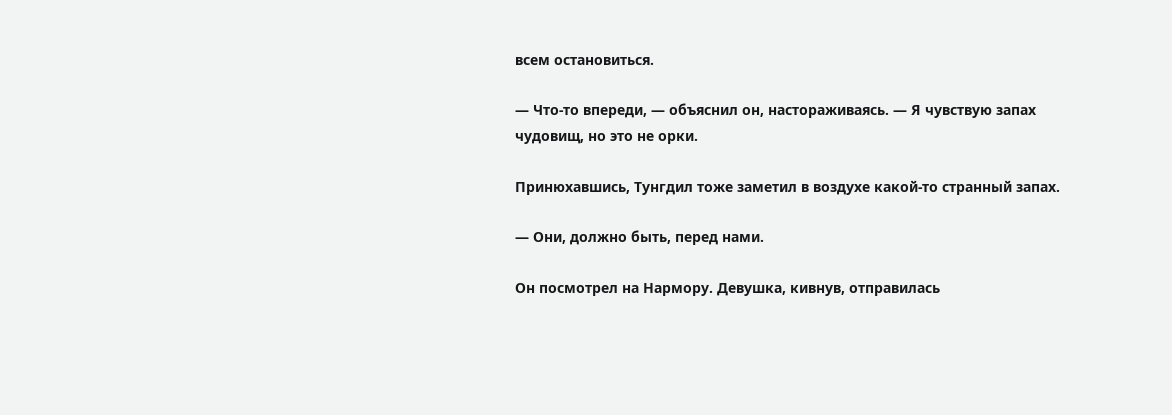всем остановиться.

— Что-то впереди, — объяснил он, настораживаясь. — Я чувствую запах чудовищ, но это не орки.

Принюхавшись, Тунгдил тоже заметил в воздухе какой-то странный запах.

— Они, должно быть, перед нами.

Он посмотрел на Нармору. Девушка, кивнув, отправилась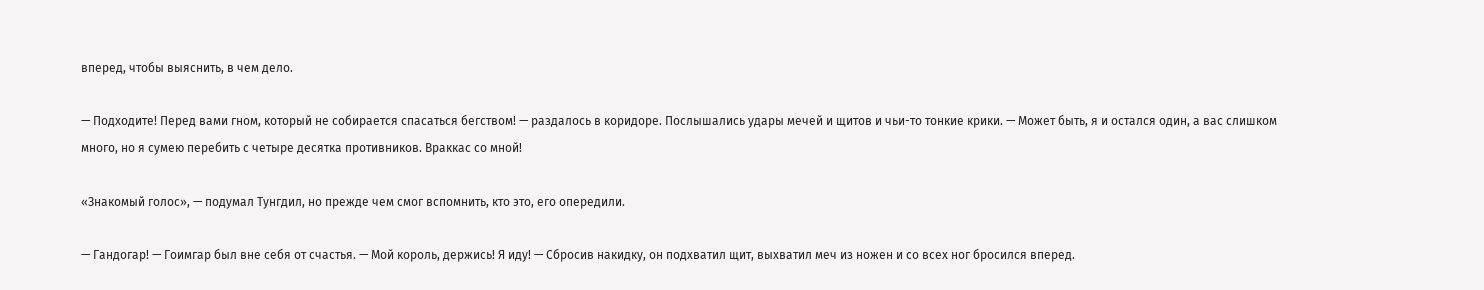вперед, чтобы выяснить, в чем дело.

— Подходите! Перед вами гном, который не собирается спасаться бегством! — раздалось в коридоре. Послышались удары мечей и щитов и чьи-то тонкие крики. — Может быть, я и остался один, а вас слишком много, но я сумею перебить с четыре десятка противников. Враккас со мной!

«Знакомый голос», — подумал Тунгдил, но прежде чем смог вспомнить, кто это, его опередили.

— Гандогар! — Гоимгар был вне себя от счастья. — Мой король, держись! Я иду! — Сбросив накидку, он подхватил щит, выхватил меч из ножен и со всех ног бросился вперед.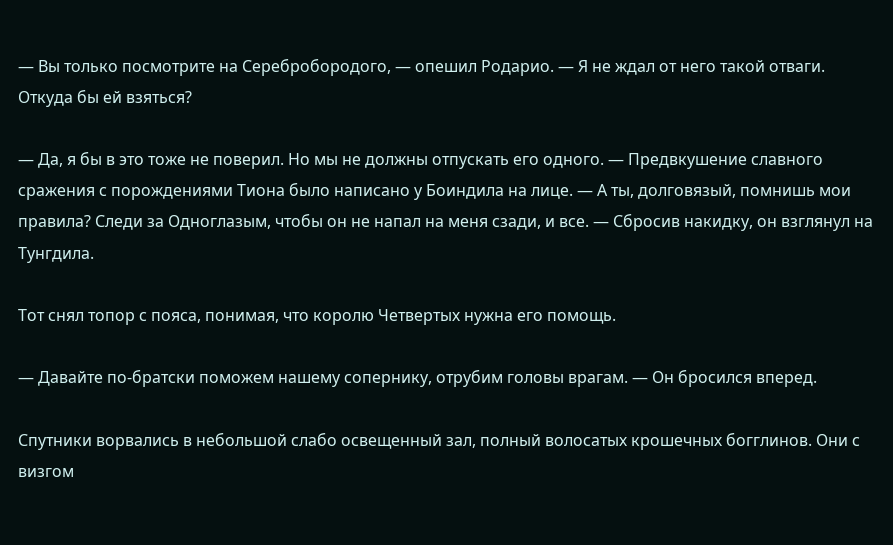— Вы только посмотрите на Серебробородого, — опешил Родарио. — Я не ждал от него такой отваги. Откуда бы ей взяться?

— Да, я бы в это тоже не поверил. Но мы не должны отпускать его одного. — Предвкушение славного сражения с порождениями Тиона было написано у Боиндила на лице. — А ты, долговязый, помнишь мои правила? Следи за Одноглазым, чтобы он не напал на меня сзади, и все. — Сбросив накидку, он взглянул на Тунгдила.

Тот снял топор с пояса, понимая, что королю Четвертых нужна его помощь.

— Давайте по-братски поможем нашему сопернику, отрубим головы врагам. — Он бросился вперед.

Спутники ворвались в небольшой слабо освещенный зал, полный волосатых крошечных богглинов. Они с визгом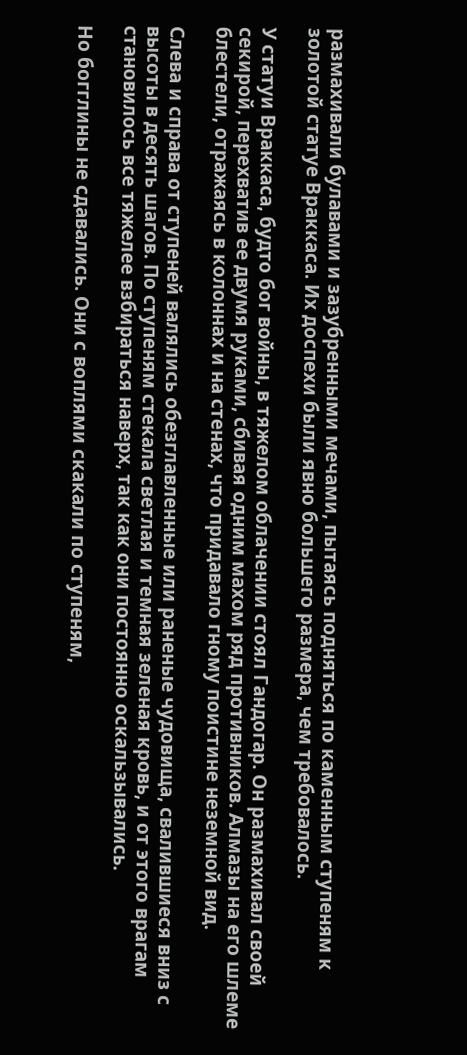размахивали булавами и зазубренными мечами, пытаясь подняться по каменным ступеням к золотой статуе Враккаса. Их доспехи были явно большего размера, чем требовалось.

У статуи Враккаса, будто бог войны, в тяжелом облачении стоял Гандогар. Он размахивал своей секирой, перехватив ее двумя руками, сбивая одним махом ряд противников. Алмазы на его шлеме блестели, отражаясь в колоннах и на стенах, что придавало гному поистине неземной вид.

Слева и справа от ступеней валялись обезглавленные или раненые чудовища, свалившиеся вниз с высоты в десять шагов. По ступеням стекала светлая и темная зеленая кровь, и от этого врагам становилось все тяжелее взбираться наверх, так как они постоянно оскальзывались.

Но богглины не сдавались. Они с воплями скакали по ступеням,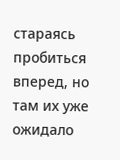стараясь пробиться вперед, но там их уже ожидало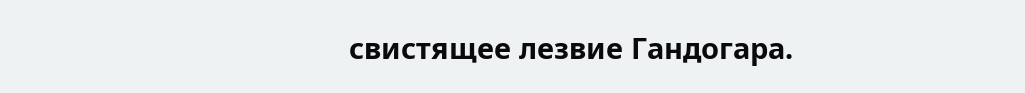свистящее лезвие Гандогара.